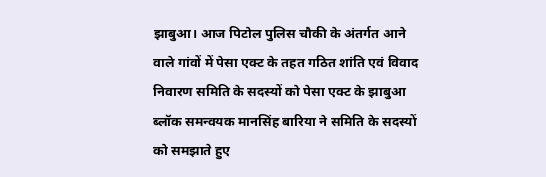झाबुआ। आज पिटोल पुलिस चौकी के अंतर्गत आने वाले गांवों में पेसा एक्ट के तहत गठित शांति एवं विवाद निवारण समिति के सदस्यों को पेसा एक्ट के झाबुआ ब्लॉक समन्वयक मानसिंह बारिया ने समिति के सदस्यों को समझाते हुए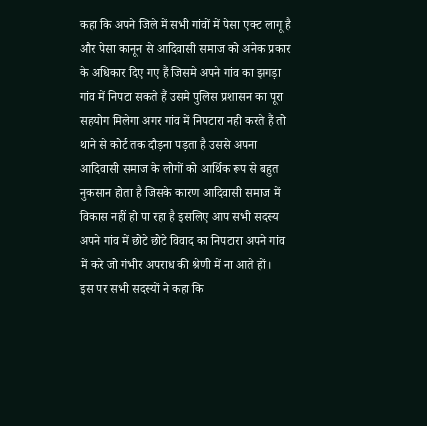कहा कि अपने जिले में सभी गांवों में पेसा एक्ट लागू है और पेसा कानून से आदिवासी समाज को अनेक प्रकार के अधिकार दिए गए हैं जिसमे अपने गांव का झगड़ा गांव में निपटा सकते हैं उसमे पुलिस प्रशासन का पूरा सहयोग मिलेगा अगर गांव में निपटारा नही करते हैं तो थाने से कोर्ट तक दौड़ना पड़ता है उससे अपना आदिवासी समाज के लोगों को आर्थिक रूप से बहुत नुकसान होता है जिसके कारण आदिवासी समाज में विकास नहीं हो पा रहा है इसलिए आप सभी सदस्य अपने गांव में छोटे छोटे विवाद का निपटारा अपने गांव में करे जो गंभीर अपराध की श्रेणी में ना आते हों।
इस पर सभी सदस्यों ने कहा कि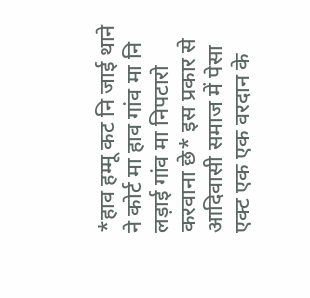*हाव हम्मू कट नि जाई थाने ने कोर्ट मा हाव गांव मा नि लड़ाई गांव मा निपटारो करवाना छे* इस प्रकार से आदिवासी समाज में पेसा एक्ट एक एक वरदान के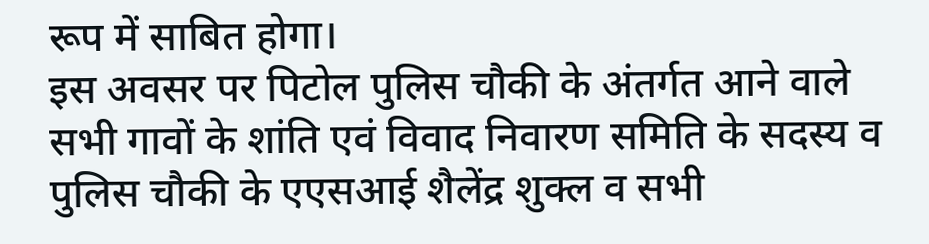रूप में साबित होगा।
इस अवसर पर पिटोल पुलिस चौकी के अंतर्गत आने वाले सभी गावों के शांति एवं विवाद निवारण समिति के सदस्य व पुलिस चौकी के एएसआई शैलेंद्र शुक्ल व सभी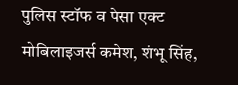पुलिस स्टॉफ व पेसा एक्ट मोबिलाइजर्स कमेश, शंभू सिंह,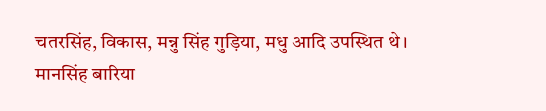चतरसिंह, विकास, मन्नु सिंह गुड़िया, मधु आदि उपस्थित थे।
मानसिंह बारिया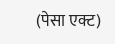(पेसा एक्ट)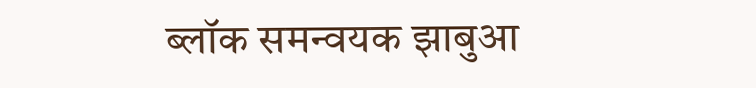ब्लॉक समन्वयक झाबुआ